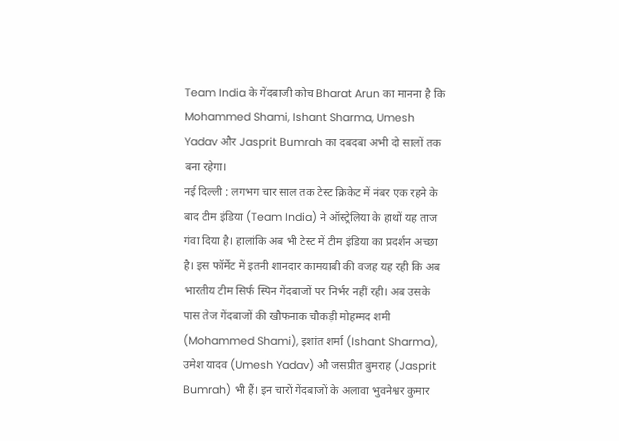Team India के गेंदबाजी कोच Bharat Arun का मानना है कि Mohammed Shami, Ishant Sharma, Umesh Yadav और Jasprit Bumrah का दबदबा अभी दो सालों तक बना रहेगा।
नई दिल्ली : लगभग चार साल तक टेस्ट क्रिकेट में नंबर एक रहने के बाद टीम इंडिया (Team India) ने ऑस्ट्रेलिया के हाथों यह ताज गंवा दिया है। हालांकि अब भी टेस्ट में टीम इंडिया का प्रदर्शन अच्छा है। इस फॉर्मेट में इतनी शानदार कामयाबी की वजह यह रही कि अब भारतीय टीम सिर्फ स्पिन गेंदबाजों पर निर्भर नहीं रही। अब उसके पास तेज गेंदबाजों की खौफनाक चौकड़ी मोहम्मद शमी (Mohammed Shami), इशांत शर्मा (Ishant Sharma), उमेश यादव (Umesh Yadav) औ जसप्रीत बुमराह (Jasprit Bumrah) भी हैं। इन चारों गेंदबाजों के अलावा भुवनेश्वर कुमार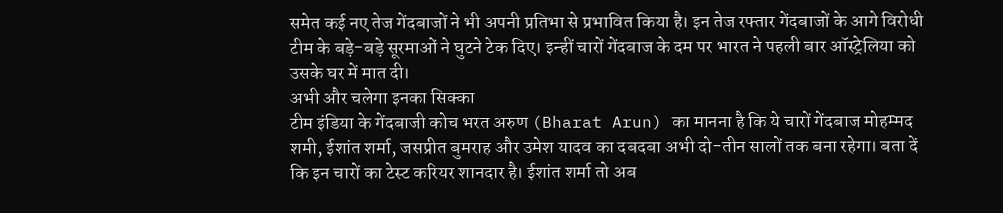समेत कई नए तेज गेंदबाजों ने भी अपनी प्रतिभा से प्रभावित किया है। इन तेज रफ्तार गेंदबाजों के आगे विरोधी टीम के बड़े-बड़े सूरमाओं ने घुटने टेक दिए। इन्हीं चारों गेंदबाज के दम पर भारत ने पहली बार ऑस्ट्रेलिया को उसके घर में मात दी।
अभी और चलेगा इनका सिक्का
टीम इंडिया के गेंदबाजी कोच भरत अरुण (Bharat Arun) का मानना है कि ये चारों गेंदबाज मोहम्मद शमी, ईशांत शर्मा, जसप्रीत बुमराह और उमेश यादव का दबदबा अभी दो-तीन सालों तक बना रहेगा। बता दें कि इन चारों का टेस्ट करियर शानदार है। ईशांत शर्मा तो अब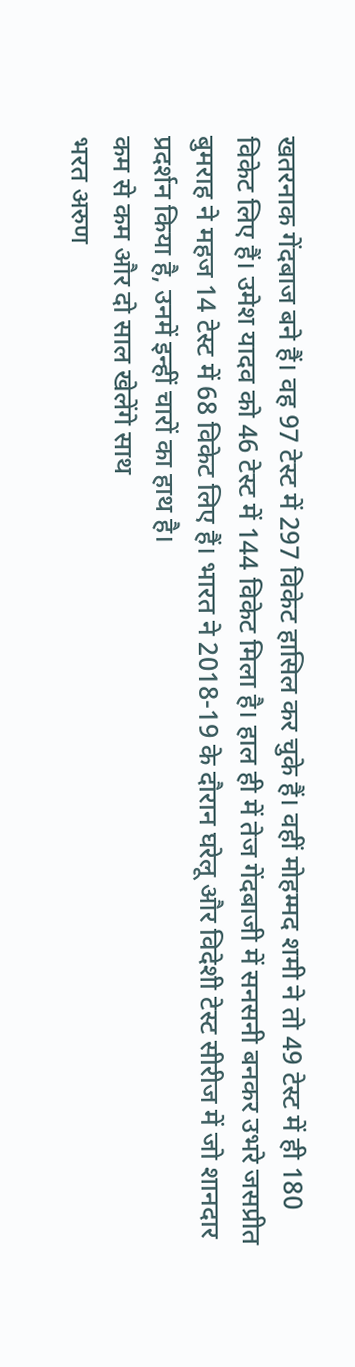खतरनाक गेंदबाज बने हैं। वह 97 टेस्ट में 297 विकेट हासिल कर चुके हैं। वहीं मोहम्मद शमी ने तो 49 टेस्ट में ही 180 विकेट लिए हैं। उमेश यादव को 46 टेस्ट में 144 विकेट मिला है। हाल ही में तेज गेंदबाजी में सनसनी बनकर उभरे जसप्रीत बुमराह ने महज 14 टेस्ट में 68 विकेट लिए हैं। भारत ने 2018-19 के दौरान घरेलू और विदेशी टेस्ट सीरीज में जो शानदार प्रदर्शन किया है, उनमें इन्हीं चारों का हाथ है।
कम से कम और दो साल खेलेंगे साथ
भरत अरुण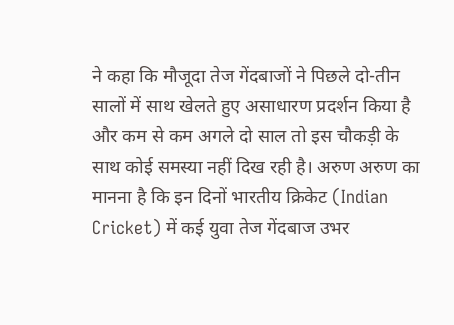ने कहा कि मौजूदा तेज गेंदबाजों ने पिछले दो-तीन सालों में साथ खेलते हुए असाधारण प्रदर्शन किया है और कम से कम अगले दो साल तो इस चौकड़ी के साथ कोई समस्या नहीं दिख रही है। अरुण अरुण का मानना है कि इन दिनों भारतीय क्रिकेट (Indian Cricket) में कई युवा तेज गेंदबाज उभर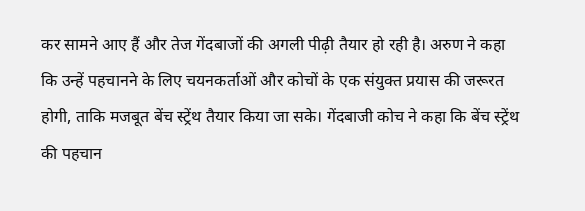कर सामने आए हैं और तेज गेंदबाजों की अगली पीढ़ी तैयार हो रही है। अरुण ने कहा कि उन्हें पहचानने के लिए चयनकर्ताओं और कोचों के एक संयुक्त प्रयास की जरूरत होगी, ताकि मजबूत बेंच स्ट्रेंथ तैयार किया जा सके। गेंदबाजी कोच ने कहा कि बेंच स्ट्रेंथ की पहचान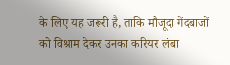के लिए यह जरूरी है, ताकि मौजूदा गेंदबाजों को विश्राम देकर उनका करियर लंबा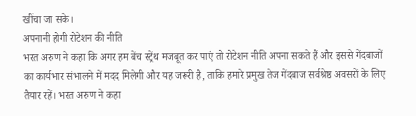खींचा जा सके।
अपनानी होगी रोटेशन की नीति
भरत अरुण ने कहा कि अगर हम बेंच स्ट्रेंथ मजबूत कर पाएं तो रोटेशन नीति अपना सकते हैं और इससे गेंदबाजों का कार्यभार संभालने में मदद मिलेगी और यह जरूरी है, ताकि हमारे प्रमुख तेज गेंदबाज सर्वश्रेष्ठ अवसरों के लिए तैयार रहें। भरत अरुण ने कहा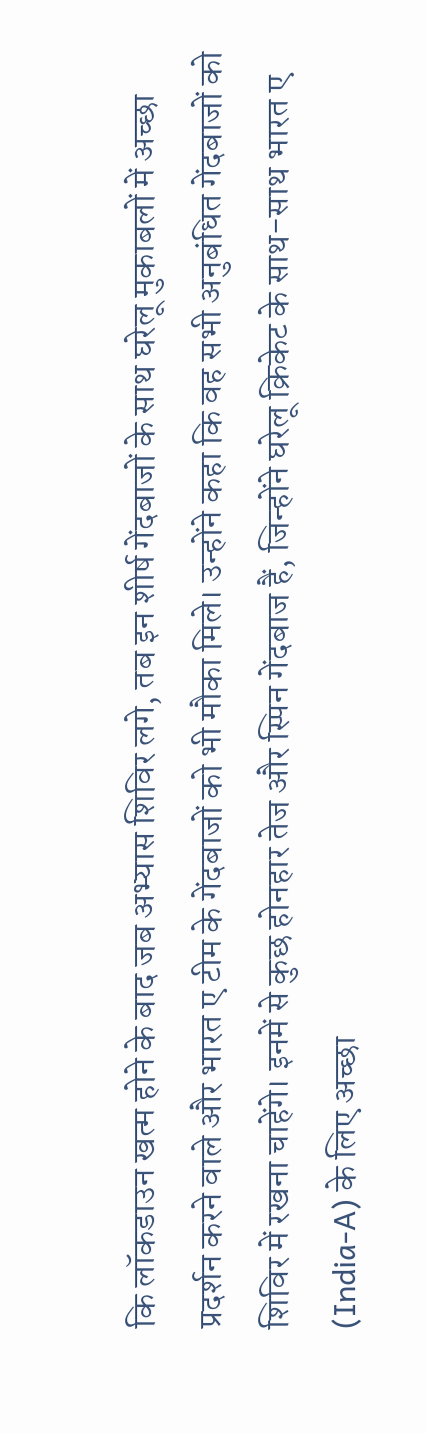कि लॉकडाउन खत्म होने के बाद जब अभ्यास शिविर लगे, तब इन शीर्ष गेंदबाजों के साथ घरेलू मुकाबलों में अच्छा प्रदर्शन करने वाले और भारत ए टीम के गेंदबाजों को भी मौका मिले। उन्होंने कहा कि वह सभी अनुबंधित गेंदबाजों को शिविर में रखना चाहेंगे। इनमें से कुछ होनहार तेज और स्पिन गेंदबाज हैं, जिन्होंने घरेलू क्रिकेट के साथ-साथ भारत ए (India-A) के लिए अच्छा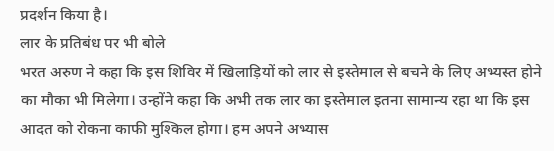प्रदर्शन किया है।
लार के प्रतिबंध पर भी बोले
भरत अरुण ने कहा कि इस शिविर में खिलाड़ियों को लार से इस्तेमाल से बचने के लिए अभ्यस्त होने का मौका भी मिलेगा। उन्होंने कहा कि अभी तक लार का इस्तेमाल इतना सामान्य रहा था कि इस आदत को रोकना काफी मुश्किल होगा। हम अपने अभ्यास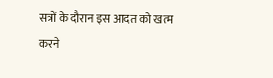सत्रों के दौरान इस आदत को खत्म करने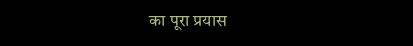का पूरा प्रयास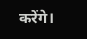करेंगे।